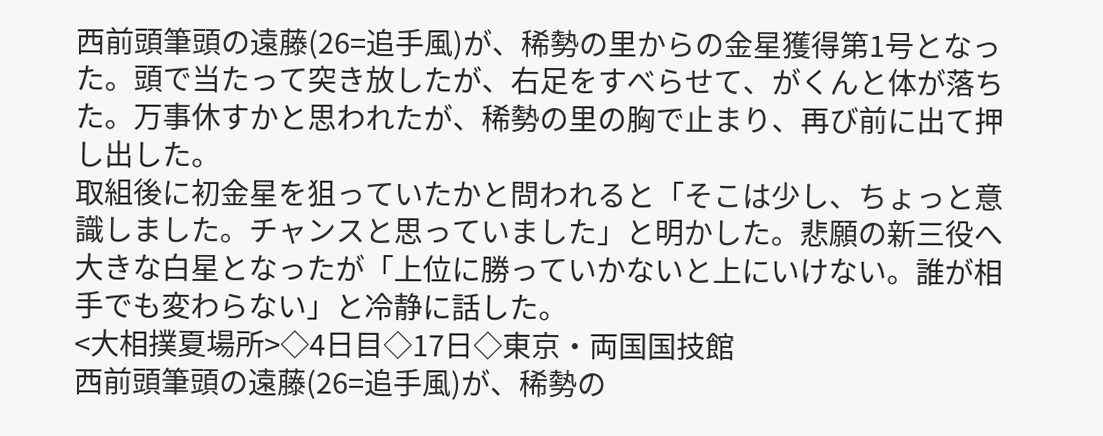西前頭筆頭の遠藤(26=追手風)が、稀勢の里からの金星獲得第1号となった。頭で当たって突き放したが、右足をすべらせて、がくんと体が落ちた。万事休すかと思われたが、稀勢の里の胸で止まり、再び前に出て押し出した。
取組後に初金星を狙っていたかと問われると「そこは少し、ちょっと意識しました。チャンスと思っていました」と明かした。悲願の新三役へ大きな白星となったが「上位に勝っていかないと上にいけない。誰が相手でも変わらない」と冷静に話した。
<大相撲夏場所>◇4日目◇17日◇東京・両国国技館
西前頭筆頭の遠藤(26=追手風)が、稀勢の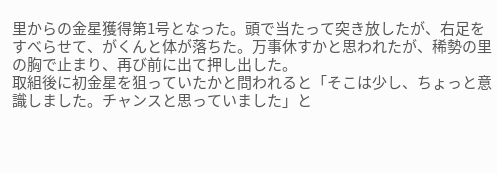里からの金星獲得第1号となった。頭で当たって突き放したが、右足をすべらせて、がくんと体が落ちた。万事休すかと思われたが、稀勢の里の胸で止まり、再び前に出て押し出した。
取組後に初金星を狙っていたかと問われると「そこは少し、ちょっと意識しました。チャンスと思っていました」と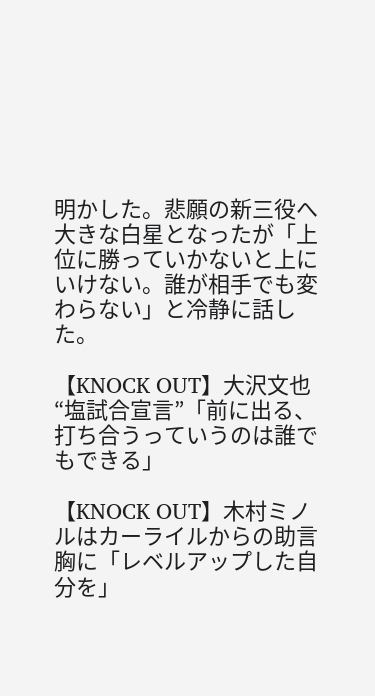明かした。悲願の新三役へ大きな白星となったが「上位に勝っていかないと上にいけない。誰が相手でも変わらない」と冷静に話した。

【KNOCK OUT】大沢文也“塩試合宣言”「前に出る、打ち合うっていうのは誰でもできる」

【KNOCK OUT】木村ミノルはカーライルからの助言胸に「レベルアップした自分を」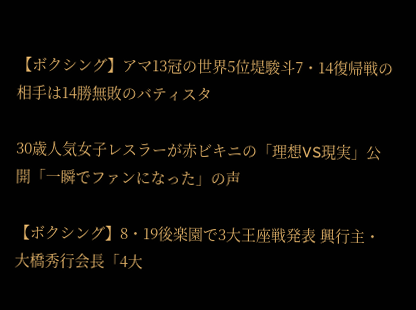【ボクシング】アマ13冠の世界5位堤駿斗7・14復帰戦の相手は14勝無敗のバティスタ

30歳人気女子レスラーが赤ビキニの「理想VS現実」公開「一瞬でファンになった」の声

【ボクシング】8・19後楽園で3大王座戦発表 興行主・大橋秀行会長「4大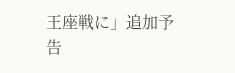王座戦に」追加予告